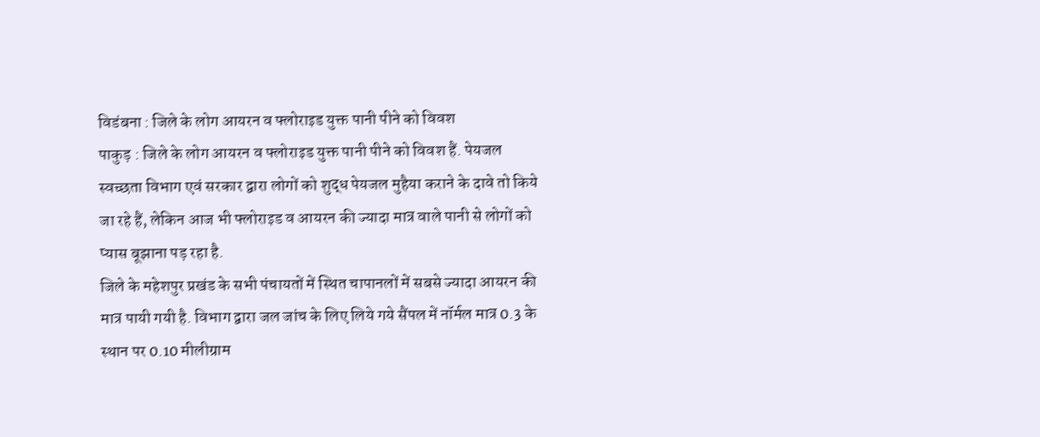विडंबना : जिले के लोग आयरन व फ्लोराइड युक्त पानी पीने को विवश
पाकुड़ : जिले के लोग आयरन व फ्लोराइड युक्त पानी पीने को विवश हैं. पेयजल स्वच्छता विभाग एवं सरकार द्वारा लोगों को शुद्ध पेयजल मुहैया कराने के दावे तो किये जा रहे हैं, लेकिन आज भी फ्लोराइड व आयरन की ज्यादा मात्र वाले पानी से लोगों को प्यास बूझाना पड़ रहा है.
जिले के महेशपुर प्रखंड के सभी पंचायतों में स्थित चापानलों में सबसे ज्यादा आयरन की मात्र पायी गयी है. विभाग द्वारा जल जांच के लिए लिये गये सैंपल में नॉर्मल मात्र 0.3 के स्थान पर 0.10 मीलीग्राम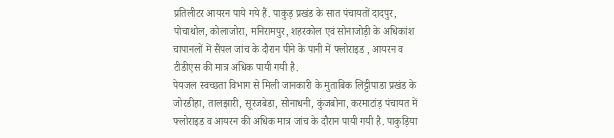प्रतिलीटर आयरन पाये गये हैं. पाकुड़ प्रखंड के सात पंचायतों दादपुर, पोचाथोल, कोलाजोरा, मनिरामपुर, शहरकोल एवं सोनाजोड़ी के अधिकांश चापानलों में सैंपल जांच के दौरान पीने के पानी में फ्लोराइड , आयरन व टीडीएस की मात्र अधिक पायी गयी है.
पेयजल स्वच्छता विभाग से मिली जानकारी के मुताबिक लिट्टीपाडा प्रखंड के जोरडीहा, तालझारी, सूरजबेडा, सोनाधनी, कुंजबोना, करमाटांड़ पंचायत में फ्लोराइड व आयरन की अधिक मात्र जांच के दौरान पायी गयी है. पाकुड़िया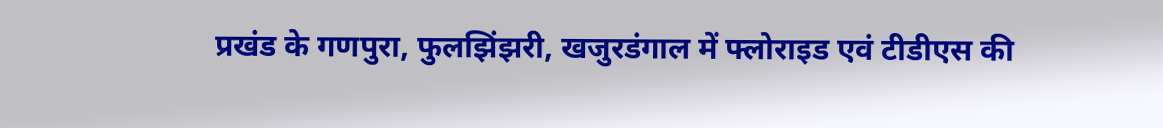प्रखंड के गणपुरा, फुलझिंझरी, खजुरडंगाल में फ्लोराइड एवं टीडीएस की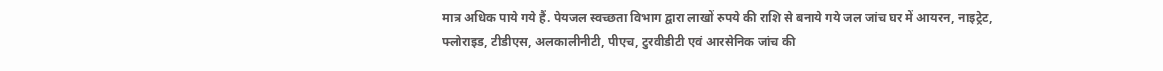मात्र अधिक पाये गये हैं. पेयजल स्वच्छता विभाग द्वारा लाखों रुपये की राशि से बनाये गये जल जांच घर में आयरन, नाइट्रेट, फ्लोराइड, टीडीएस, अलकालीनीटी, पीएच, टुरवीडीटी एवं आरसेनिक जांच की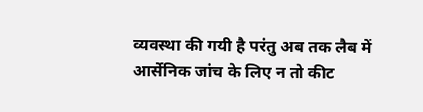व्यवस्था की गयी है परंतु अब तक लैब में आर्सेनिक जांच के लिए न तो कीट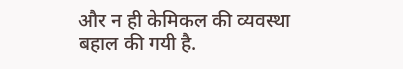और न ही केमिकल की व्यवस्था बहाल की गयी है.